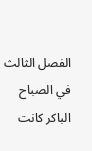الفصل الثالث
في الصباح الباكر كانت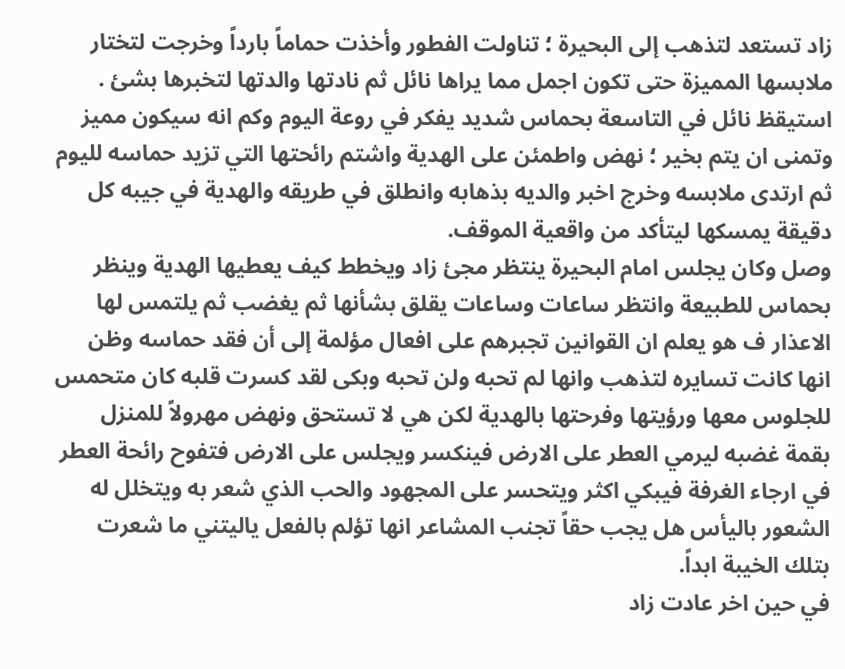زاد تستعد لتذهب إلى البحيرة ؛ تناولت الفطور وأخذت حماماً بارداً وخرجت لتختار ملابسها المميزة حتى تكون اجمل مما يراها نائل ثم نادتها والدتها لتخبرها بشئ .
استيقظ نائل في التاسعة بحماس شديد يفكر في روعة اليوم وكم انه سيكون مميز وتمنى ان يتم بخير ؛ نهض واطمئن على الهدية واشتم رائحتها التي تزيد حماسه لليوم ثم ارتدى ملابسه وخرج اخبر والديه بذهابه وانطلق في طريقه والهدية في جيبه كل دقيقة يمسكها ليتأكد من واقعية الموقف.
وصل وكان يجلس امام البحيرة ينتظر مجئ زاد ويخطط كيف يعطيها الهدية وينظر بحماس للطبيعة وانتظر ساعات وساعات يقلق بشأنها ثم يغضب ثم يلتمس لها الاعذار ف هو يعلم ان القوانين تجبرهم على افعال مؤلمة إلى أن فقد حماسه وظن انها كانت تسايره لتذهب وانها لم تحبه ولن تحبه وبكى لقد كسرت قلبه كان متحمس للجلوس معها ورؤيتها وفرحتها بالهدية لكن هي لا تستحق ونهض مهرولاً للمنزل بقمة غضبه ليرمي العطر على الارض فينكسر ويجلس على الارض فتفوح رائحة العطر في ارجاء الغرفة فيبكي اكثر ويتحسر على المجهود والحب الذي شعر به ويتخلل له الشعور باليأس هل يجب حقاً تجنب المشاعر انها تؤلم بالفعل ياليتني ما شعرت بتلك الخيبة ابداً.
في حين اخر عادت زاد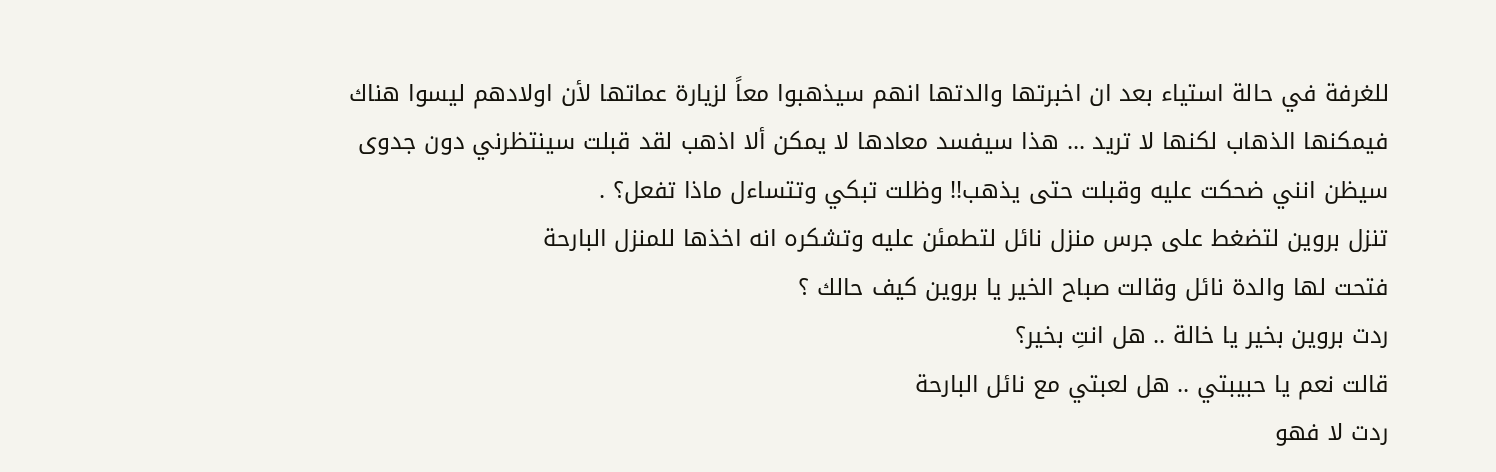للغرفة في حالة استياء بعد ان اخبرتها والدتها انهم سيذهبوا معاً لزيارة عماتها لأن اولادهم ليسوا هناك فيمكنها الذهاب لكنها لا تريد ... هذا سيفسد معادها لا يمكن ألا اذهب لقد قبلت سينتظرني دون جدوى سيظن انني ضحكت عليه وقبلت حتى يذهب!! وظلت تبكي وتتساءل ماذا تفعل؟ .
تنزل بروين لتضغط على جرس منزل نائل لتطمئن عليه وتشكره انه اخذها للمنزل البارحة
فتحت لها والدة نائل وقالت صباح الخير يا بروين كيف حالك ؟
ردت بروين بخير يا خالة .. هل انتِ بخير؟
قالت نعم يا حبيبتي .. هل لعبتي مع نائل البارحة
ردت لا فهو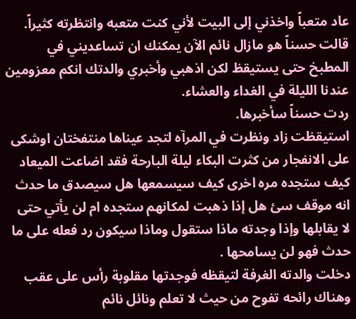عاد متعباً واخذني إلى البيت لأني كنت متعبه وانتظرته كثيراً.
قالت حسناً هو مازال نائم الآن يمكنك ان تساعديني في المطبخ حتى يستيقظ لكن اذهبي وأخبري والدتك انكم معزومين عندنا الليلة في الغداء والعشاء.
ردت حسناً سأخبرها.
استيقظت زاد ونظرت في المرآه لتجد عيناها منتفختان اوشكى على الانفجار من كثرت البكاء ليلة البارحة فقد اضاعت الميعاد كيف ستجده مره اخرى كيف سيسمعها هل سيصدق ما حدث انه موقف سئ هل إذا ذهبت لمكانهم ستجده ام لن يأتي حتى لا يقابلها وإذا وجدته ماذا ستقول وماذا سيكون رد فعله على ما حدث فهو لن يسامحها .
دخلت والدته الغرفة لتيقظه فوجدتها مقلوبة رأس على عقب وهناك رائحه تفوح من حيث لا تعلم ونائل نائم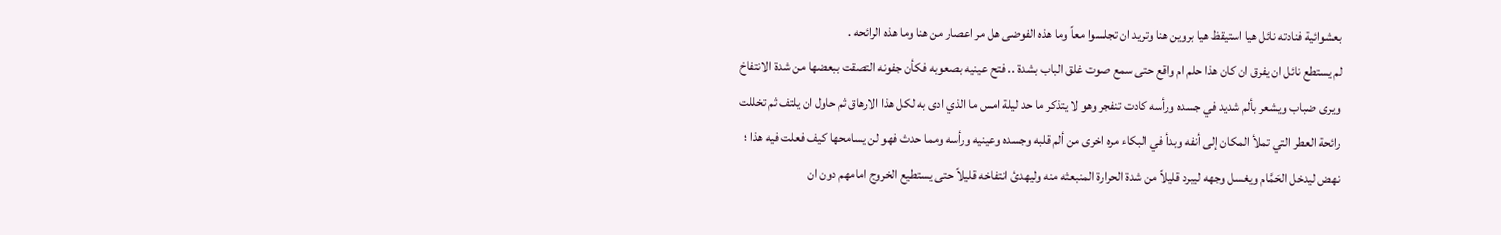بعشوائية فنادته نائل هيا استيقظ هيا بروين هنا وتريد ان تجلسوا معاً وما هذه الفوضى هل مر اعصار من هنا وما هذه الرائحه .
لم يستطع نائل ان يفرق ان كان هذا حلم ام واقع حتى سمع صوت غلق الباب بشدة .. فتح عينيه بصعوبه فكأن جفونه التصقت ببعضها من شدة الانتفاخ ويرى ضباب ويشعر بألم شديد في جسده ورأسه كادت تنفجر وهو لا يتذكر ما حد ليلة امس ما الذي ادى به لكل هذا الارهاق ثم حاول ان يلتف ثم تخللت رائحة العطر التي تملأ المكان إلى أنفه وبدأ في البكاء مره اخرى من ألم قلبه وجسده وعينيه ورأسه ومما حدث فهو لن يسامحها كيف فعلت فيه هذا ؛ نهض ليدخل الحَمَّام ويغسل وجهه ليبرد قليلاً من شدة الحرارة المنبعثه منه وليهدئ انتفاخه قليلاً حتى يستطيع الخروج امامهم دون ان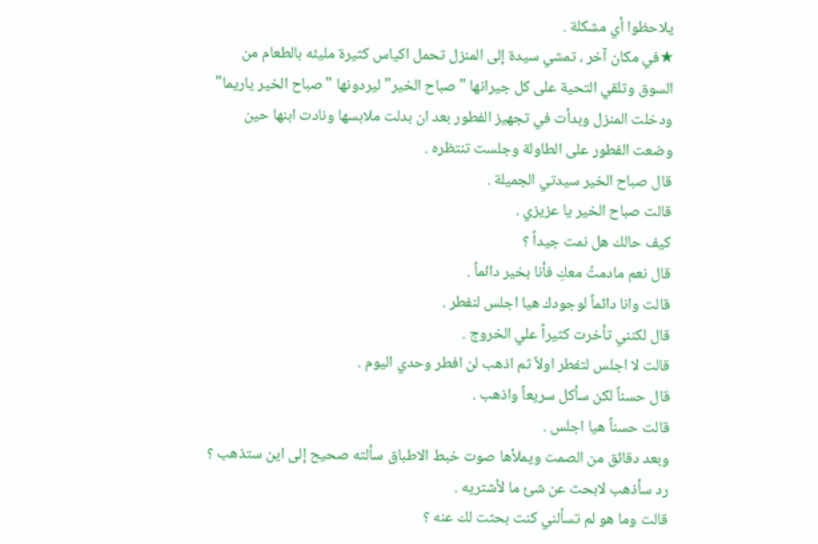يلاحظوا أي مشكلة .
★في مكان آخر ، تمشي سيدة إلى المنزل تحمل اكياس كثيرة مليئه بالطعام من السوق وتلقي التحية على كل جيرانها "صباح الخير" ليردونها "صباح الخير ياريما" ودخلت المنزل وبدأت في تجهيز الفطور بعد ان بدلت ملابسها ونادت ابنها حين وضعت الفطور على الطاولة وجلست تنتظره .
قال صباح الخير سيدتي الجميلة .
قالت صباح الخير يا عزيزي .
كيف حالك هل نمت جيداً ؟
قال نعم مادمتُ معكِ فأنا بخير دائماً .
قالت وانا دائماً لوجودك هيا اجلس لنفطر .
قال لكنني تأخرت كثيراً علي الخروج .
قالت لا اجلس لتفطر اولاً ثم اذهب لن افطر وحدي اليوم .
قال حسناً لكن سأكل سريعاً واذهب .
قالت حسناً هيا اجلس .
وبعد دقائق من الصمت ويملأها صوت خبط الاطباق سألته صحيح إلى اين ستذهب ؟
رد سأذهب لابحث عن شئ ما لأشتريه .
قالت وما هو لم تسألني كنت بحثت لك عنه ؟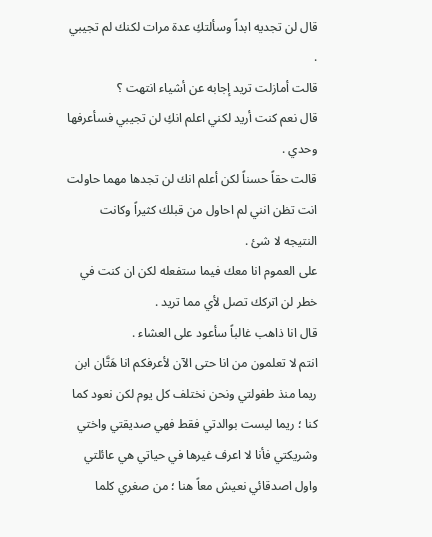قال لن تجديه ابداً وسألتكِ عدة مرات لكنك لم تجيبي .
قالت أمازلت تريد إجابه عن أشياء انتهت ؟
قال نعم كنت أريد لكني اعلم انكِ لن تجيبي فسأعرفها وحدي .
قالت حقاً حسناً لكن أعلم انك لن تجدها مهما حاولت انت تظن انني لم احاول من قبلك كثيراً وكانت النتيجه لا شئ .
على العموم انا معك فيما ستفعله لكن ان كنت في خطر لن اتركك تصل لأي مما تريد .
قال انا ذاهب غالباً سأعود على العشاء .
انتم لا تعلمون من انا حتى الآن لأعرفكم انا هَتَّان ابن ريما منذ طفولتي ونحن نختلف كل يوم لكن نعود كما كنا ؛ ريما ليست بوالدتي فقط فهي صديقتي واختي وشريكتي فأنا لا اعرف غيرها في حياتي هي عائلتي واول اصدقائي نعيش معاً هنا ؛ من صغري كلما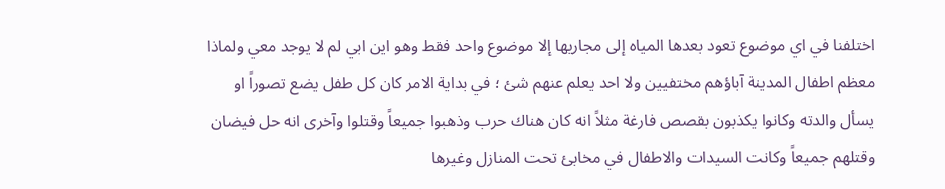اختلفنا في اي موضوع تعود بعدها المياه إلى مجاريها إلا موضوع واحد فقط وهو اين ابي لم لا يوجد معي ولماذا معظم اطفال المدينة آباؤهم مختفيين ولا احد يعلم عنهم شئ ؛ في بداية الامر كان كل طفل يضع تصوراً او يسأل والدته وكانوا يكذبون بقصص فارغة مثلاً انه كان هناك حرب وذهبوا جميعاً وقتلوا وآخرى انه حل فيضان وقتلهم جميعاً وكانت السيدات والاطفال في مخابئ تحت المنازل وغيرها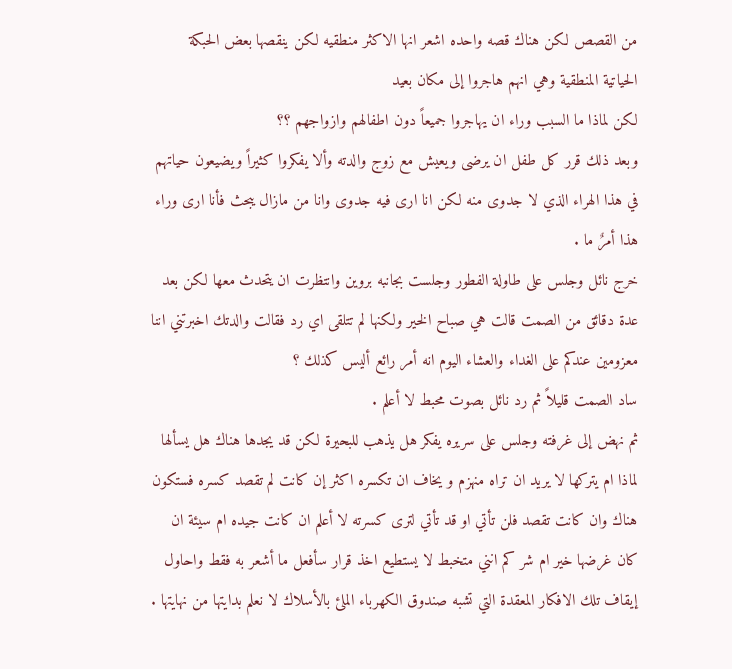من القصص لكن هناك قصه واحده اشعر انها الاكثر منطقيه لكن ينقصها بعض الحبكة الحياتية المنطقية وهي انهم هاجروا إلى مكان بعيد
لكن لماذا ما السبب وراء ان يهاجروا جميعاً دون اطفالهم وازواجهم ؟؟
وبعد ذلك قرر كل طفل ان يرضى ويعيش مع زوج والدته وألا يفكروا كثيراً ويضيعون حياتهم في هذا الهراء الذي لا جدوى منه لكن انا ارى فيه جدوى وانا من مازال يبحث فأنا ارى وراء هذا أمرٌ ما .
خرج نائل وجلس على طاولة الفطور وجلست بجانبه بروين وانتظرت ان يتحدث معها لكن بعد عدة دقائق من الصمت قالت هي صباح الخير ولكنها لم تتلقى اي رد فقالت والدتك اخبرتني اننا معزومين عندكم على الغداء والعشاء اليوم انه أمر رائع أليس كذلك ؟
ساد الصمت قليلاً ثم رد نائل بصوت محبط لا أعلم .
ثم نهض إلى غرفته وجلس على سريره يفكر هل يذهب للبحيرة لكن قد يجدها هناك هل يسألها لماذا ام يتركها لا يريد ان تراه منهزم و يخاف ان تكسره اكثر إن كانت لم تقصد كسره فستكون هناك وان كانت تقصد فلن تأتي او قد تأتي لترى كسرته لا أعلم ان كانت جيده ام سيئة ان كان غرضها خير ام شر كم انني متخبط لا يستطيع اخذ قرار سأفعل ما أشعر به فقط واحاول إيقاف تلك الافكار المعقدة التي تشبه صندوق الكهرباء الملئ بالأسلاك لا نعلم بدايتها من نهايتها .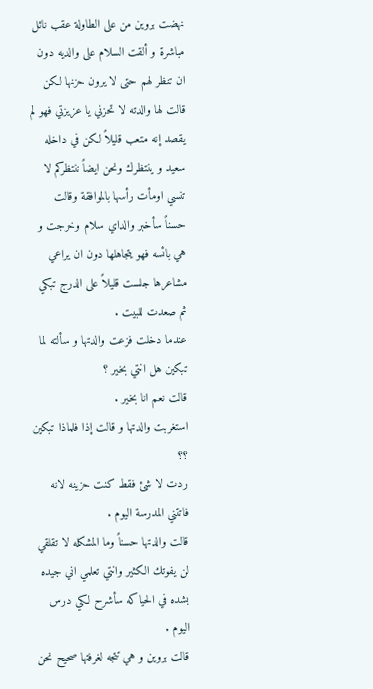نهضت بروين من على الطاولة عقب نائل مباشرة و ألقت السلام على والديه دون ان تنظر لهم حتى لا يرون حزنها لكن قالت لها والدته لا تحزني يا عزيزتي فهو لم يقصد إنه متعب قليلاً لكن في داخله سعيد و ينتظرك ونحن ايضاً ننتظركم لا تنسي اومأت رأسها بالموافقة وقالت حسناً سأخبر والداي سلام وخرجت و هي بائسه فهو يتجاهلها دون ان يراعي مشاعرها جلست قليلاً على الدرج تبكي ثم صعدت للبيت .
عندما دخلت فزعت والدتها و سألته لما تبكين هل انتي بخير ؟
قالت نعم انا بخير .
استغربت والدتها و قالت إذا فلماذا تبكين ؟؟
ردت لا شئ فقط كنت حزينه لانه فاتتني المدرسة اليوم .
قالت والدتها حسناً وما المشكله لا تقلقي لن يفوتك الكثير وانتي تعلمي اني جيده بشده في الحياكه سأشرح لكي درس اليوم .
قالت بروين و هي تتجه لغرفتها صحيح نحن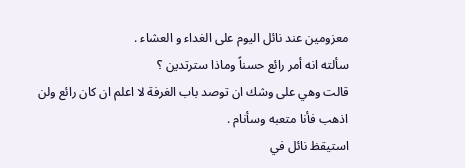معزومين عند نائل اليوم على الغداء و العشاء .
سألته انه أمر رائع حسناً وماذا سترتدين ؟
قالت وهي على وشك ان توصد باب الغرفة لا اعلم ان كان رائع ولن اذهب فأنا متعبه وسأنام .
استيقظ نائل في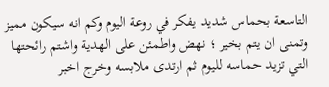التاسعة بحماس شديد يفكر في روعة اليوم وكم انه سيكون مميز وتمنى ان يتم بخير ؛ نهض واطمئن على الهدية واشتم رائحتها التي تزيد حماسه لليوم ثم ارتدى ملابسه وخرج اخبر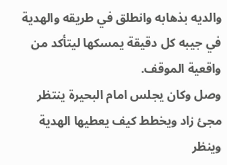والديه بذهابه وانطلق في طريقه والهدية في جيبه كل دقيقة يمسكها ليتأكد من واقعية الموقف.
وصل وكان يجلس امام البحيرة ينتظر مجئ زاد ويخطط كيف يعطيها الهدية وينظر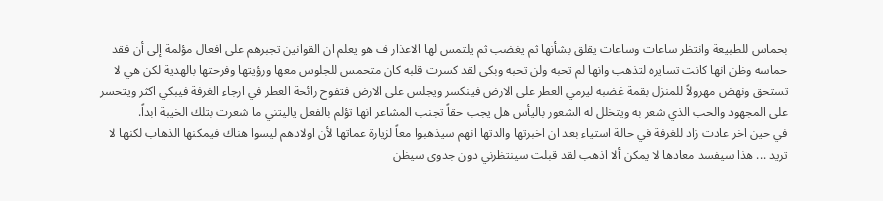بحماس للطبيعة وانتظر ساعات وساعات يقلق بشأنها ثم يغضب ثم يلتمس لها الاعذار ف هو يعلم ان القوانين تجبرهم على افعال مؤلمة إلى أن فقد حماسه وظن انها كانت تسايره لتذهب وانها لم تحبه ولن تحبه وبكى لقد كسرت قلبه كان متحمس للجلوس معها ورؤيتها وفرحتها بالهدية لكن هي لا تستحق ونهض مهرولاً للمنزل بقمة غضبه ليرمي العطر على الارض فينكسر ويجلس على الارض فتفوح رائحة العطر في ارجاء الغرفة فيبكي اكثر ويتحسر على المجهود والحب الذي شعر به ويتخلل له الشعور باليأس هل يجب حقاً تجنب المشاعر انها تؤلم بالفعل ياليتني ما شعرت بتلك الخيبة ابداً.
في حين اخر عادت زاد للغرفة في حالة استياء بعد ان اخبرتها والدتها انهم سيذهبوا معاً لزيارة عماتها لأن اولادهم ليسوا هناك فيمكنها الذهاب لكنها لا تريد ... هذا سيفسد معادها لا يمكن ألا اذهب لقد قبلت سينتظرني دون جدوى سيظن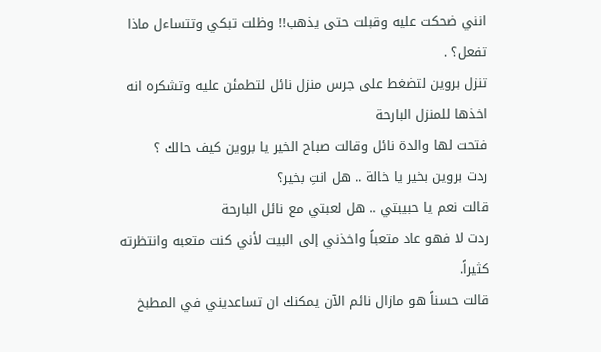انني ضحكت عليه وقبلت حتى يذهب!! وظلت تبكي وتتساءل ماذا تفعل؟ .
تنزل بروين لتضغط على جرس منزل نائل لتطمئن عليه وتشكره انه اخذها للمنزل البارحة
فتحت لها والدة نائل وقالت صباح الخير يا بروين كيف حالك ؟
ردت بروين بخير يا خالة .. هل انتِ بخير؟
قالت نعم يا حبيبتي .. هل لعبتي مع نائل البارحة
ردت لا فهو عاد متعباً واخذني إلى البيت لأني كنت متعبه وانتظرته كثيراً.
قالت حسناً هو مازال نائم الآن يمكنك ان تساعديني في المطبخ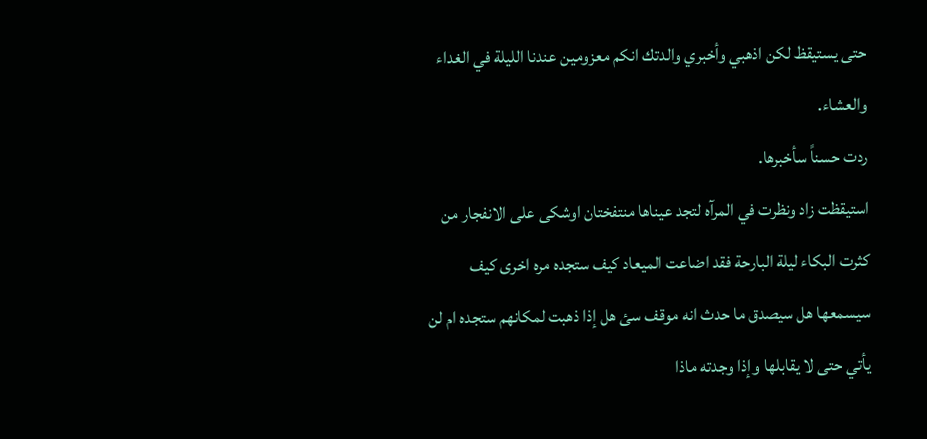حتى يستيقظ لكن اذهبي وأخبري والدتك انكم معزومين عندنا الليلة في الغداء والعشاء.
ردت حسناً سأخبرها.
استيقظت زاد ونظرت في المرآه لتجد عيناها منتفختان اوشكى على الانفجار من كثرت البكاء ليلة البارحة فقد اضاعت الميعاد كيف ستجده مره اخرى كيف سيسمعها هل سيصدق ما حدث انه موقف سئ هل إذا ذهبت لمكانهم ستجده ام لن يأتي حتى لا يقابلها وإذا وجدته ماذا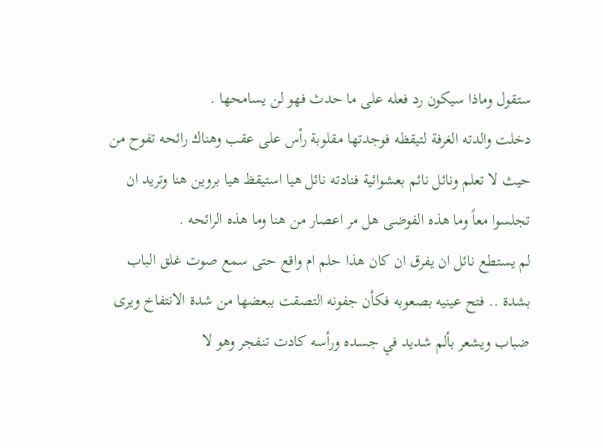ستقول وماذا سيكون رد فعله على ما حدث فهو لن يسامحها .
دخلت والدته الغرفة لتيقظه فوجدتها مقلوبة رأس على عقب وهناك رائحه تفوح من حيث لا تعلم ونائل نائم بعشوائية فنادته نائل هيا استيقظ هيا بروين هنا وتريد ان تجلسوا معاً وما هذه الفوضى هل مر اعصار من هنا وما هذه الرائحه .
لم يستطع نائل ان يفرق ان كان هذا حلم ام واقع حتى سمع صوت غلق الباب بشدة .. فتح عينيه بصعوبه فكأن جفونه التصقت ببعضها من شدة الانتفاخ ويرى ضباب ويشعر بألم شديد في جسده ورأسه كادت تنفجر وهو لا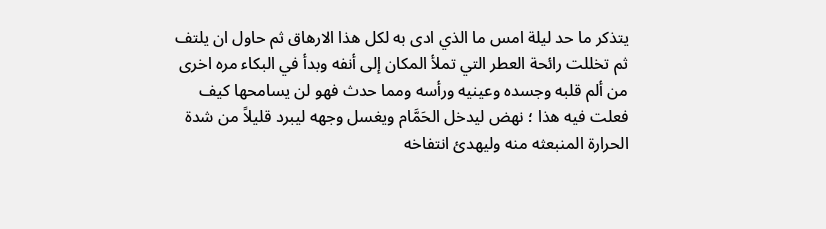يتذكر ما حد ليلة امس ما الذي ادى به لكل هذا الارهاق ثم حاول ان يلتف ثم تخللت رائحة العطر التي تملأ المكان إلى أنفه وبدأ في البكاء مره اخرى من ألم قلبه وجسده وعينيه ورأسه ومما حدث فهو لن يسامحها كيف فعلت فيه هذا ؛ نهض ليدخل الحَمَّام ويغسل وجهه ليبرد قليلاً من شدة الحرارة المنبعثه منه وليهدئ انتفاخه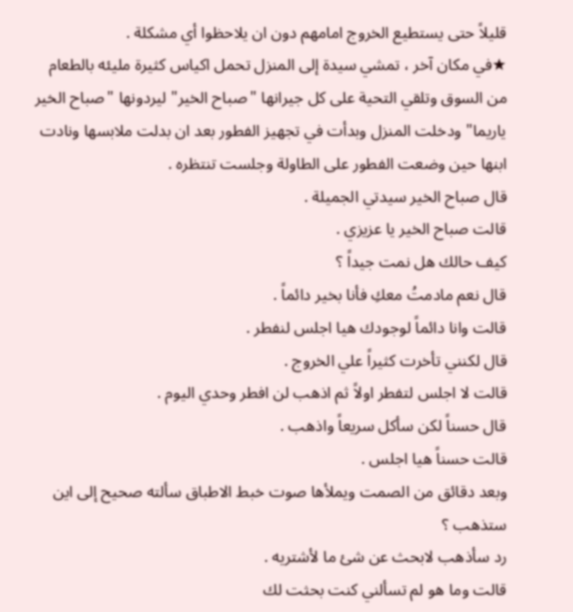قليلاً حتى يستطيع الخروج امامهم دون ان يلاحظوا أي مشكلة .
★في مكان آخر ، تمشي سيدة إلى المنزل تحمل اكياس كثيرة مليئه بالطعام من السوق وتلقي التحية على كل جيرانها "صباح الخير" ليردونها "صباح الخير ياريما" ودخلت المنزل وبدأت في تجهيز الفطور بعد ان بدلت ملابسها ونادت ابنها حين وضعت الفطور على الطاولة وجلست تنتظره .
قال صباح الخير سيدتي الجميلة .
قالت صباح الخير يا عزيزي .
كيف حالك هل نمت جيداً ؟
قال نعم مادمتُ معكِ فأنا بخير دائماً .
قالت وانا دائماً لوجودك هيا اجلس لنفطر .
قال لكنني تأخرت كثيراً علي الخروج .
قالت لا اجلس لتفطر اولاً ثم اذهب لن افطر وحدي اليوم .
قال حسناً لكن سأكل سريعاً واذهب .
قالت حسناً هيا اجلس .
وبعد دقائق من الصمت ويملأها صوت خبط الاطباق سألته صحيح إلى اين ستذهب ؟
رد سأذهب لابحث عن شئ ما لأشتريه .
قالت وما هو لم تسألني كنت بحثت لك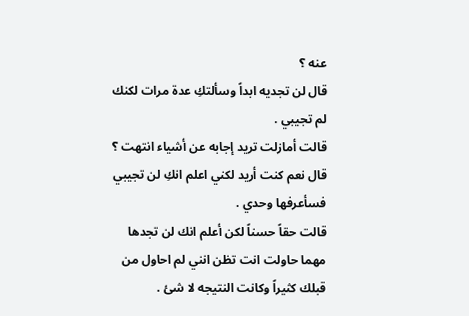عنه ؟
قال لن تجديه ابداً وسألتكِ عدة مرات لكنك لم تجيبي .
قالت أمازلت تريد إجابه عن أشياء انتهت ؟
قال نعم كنت أريد لكني اعلم انكِ لن تجيبي فسأعرفها وحدي .
قالت حقاً حسناً لكن أعلم انك لن تجدها مهما حاولت انت تظن انني لم احاول من قبلك كثيراً وكانت النتيجه لا شئ .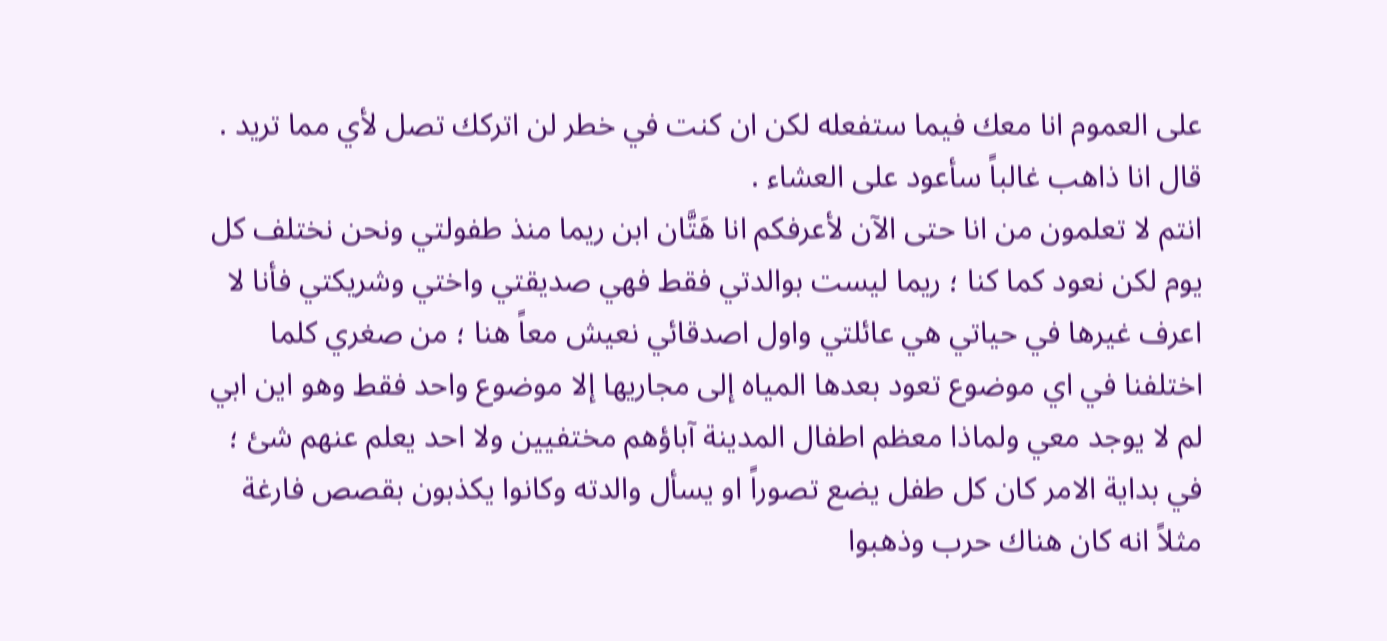على العموم انا معك فيما ستفعله لكن ان كنت في خطر لن اتركك تصل لأي مما تريد .
قال انا ذاهب غالباً سأعود على العشاء .
انتم لا تعلمون من انا حتى الآن لأعرفكم انا هَتَّان ابن ريما منذ طفولتي ونحن نختلف كل يوم لكن نعود كما كنا ؛ ريما ليست بوالدتي فقط فهي صديقتي واختي وشريكتي فأنا لا اعرف غيرها في حياتي هي عائلتي واول اصدقائي نعيش معاً هنا ؛ من صغري كلما اختلفنا في اي موضوع تعود بعدها المياه إلى مجاريها إلا موضوع واحد فقط وهو اين ابي لم لا يوجد معي ولماذا معظم اطفال المدينة آباؤهم مختفيين ولا احد يعلم عنهم شئ ؛ في بداية الامر كان كل طفل يضع تصوراً او يسأل والدته وكانوا يكذبون بقصص فارغة مثلاً انه كان هناك حرب وذهبوا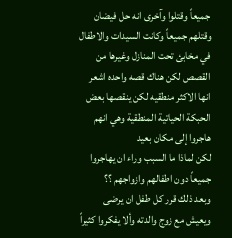جميعاً وقتلوا وآخرى انه حل فيضان وقتلهم جميعاً وكانت السيدات والاطفال في مخابئ تحت المنازل وغيرها من القصص لكن هناك قصه واحده اشعر انها الاكثر منطقيه لكن ينقصها بعض الحبكة الحياتية المنطقية وهي انهم هاجروا إلى مكان بعيد
لكن لماذا ما السبب وراء ان يهاجروا جميعاً دون اطفالهم وازواجهم ؟؟
وبعد ذلك قرر كل طفل ان يرضى ويعيش مع زوج والدته وألا يفكروا كثيراً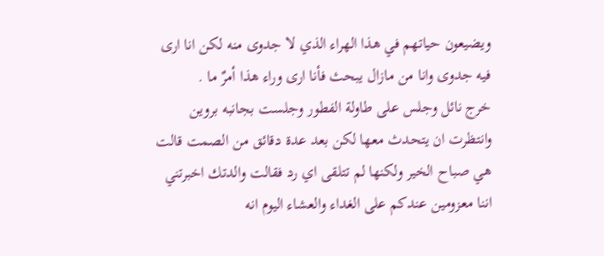ويضيعون حياتهم في هذا الهراء الذي لا جدوى منه لكن انا ارى فيه جدوى وانا من مازال يبحث فأنا ارى وراء هذا أمرٌ ما .
خرج نائل وجلس على طاولة الفطور وجلست بجانبه بروين وانتظرت ان يتحدث معها لكن بعد عدة دقائق من الصمت قالت هي صباح الخير ولكنها لم تتلقى اي رد فقالت والدتك اخبرتني اننا معزومين عندكم على الغداء والعشاء اليوم انه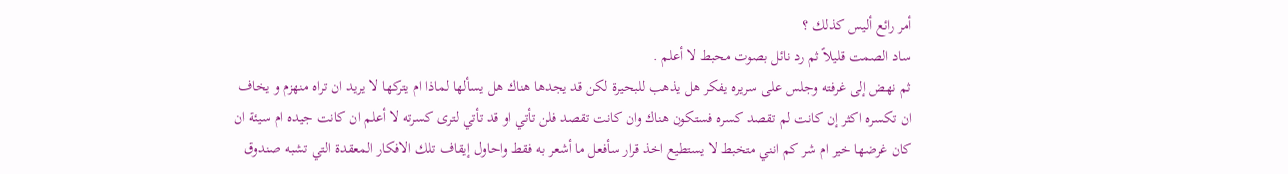أمر رائع أليس كذلك ؟
ساد الصمت قليلاً ثم رد نائل بصوت محبط لا أعلم .
ثم نهض إلى غرفته وجلس على سريره يفكر هل يذهب للبحيرة لكن قد يجدها هناك هل يسألها لماذا ام يتركها لا يريد ان تراه منهزم و يخاف ان تكسره اكثر إن كانت لم تقصد كسره فستكون هناك وان كانت تقصد فلن تأتي او قد تأتي لترى كسرته لا أعلم ان كانت جيده ام سيئة ان كان غرضها خير ام شر كم انني متخبط لا يستطيع اخذ قرار سأفعل ما أشعر به فقط واحاول إيقاف تلك الافكار المعقدة التي تشبه صندوق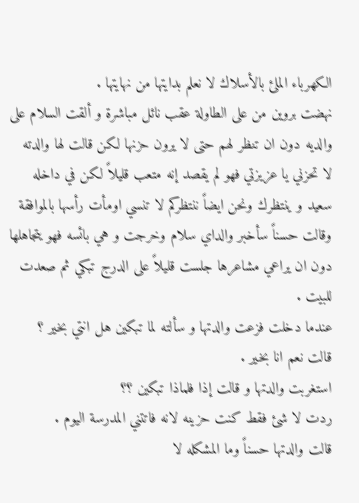الكهرباء الملئ بالأسلاك لا نعلم بدايتها من نهايتها .
نهضت بروين من على الطاولة عقب نائل مباشرة و ألقت السلام على والديه دون ان تنظر لهم حتى لا يرون حزنها لكن قالت لها والدته لا تحزني يا عزيزتي فهو لم يقصد إنه متعب قليلاً لكن في داخله سعيد و ينتظرك ونحن ايضاً ننتظركم لا تنسي اومأت رأسها بالموافقة وقالت حسناً سأخبر والداي سلام وخرجت و هي بائسه فهو يتجاهلها دون ان يراعي مشاعرها جلست قليلاً على الدرج تبكي ثم صعدت للبيت .
عندما دخلت فزعت والدتها و سألته لما تبكين هل انتي بخير ؟
قالت نعم انا بخير .
استغربت والدتها و قالت إذا فلماذا تبكين ؟؟
ردت لا شئ فقط كنت حزينه لانه فاتتني المدرسة اليوم .
قالت والدتها حسناً وما المشكله لا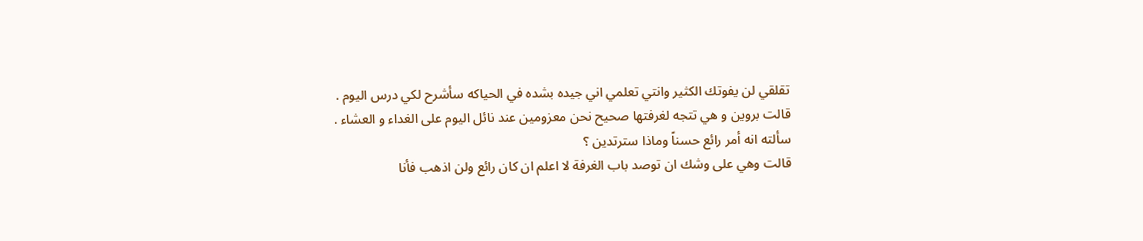تقلقي لن يفوتك الكثير وانتي تعلمي اني جيده بشده في الحياكه سأشرح لكي درس اليوم .
قالت بروين و هي تتجه لغرفتها صحيح نحن معزومين عند نائل اليوم على الغداء و العشاء .
سألته انه أمر رائع حسناً وماذا سترتدين ؟
قالت وهي على وشك ان توصد باب الغرفة لا اعلم ان كان رائع ولن اذهب فأنا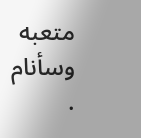متعبه وسأنام .